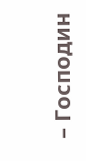– Господин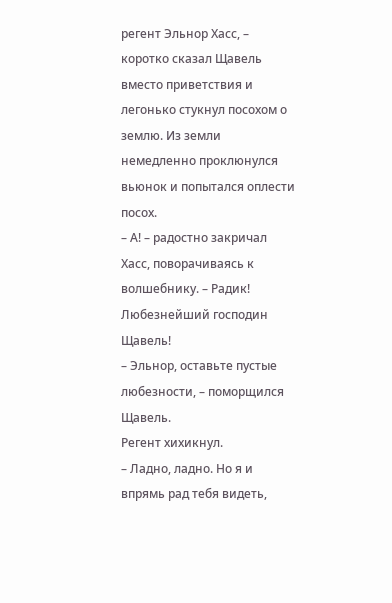регент Эльнор Хасс, – коротко сказал Щавель вместо приветствия и легонько стукнул посохом о землю. Из земли немедленно проклюнулся вьюнок и попытался оплести посох.
– А! – радостно закричал Хасс, поворачиваясь к волшебнику. – Радик! Любезнейший господин Щавель!
– Эльнор, оставьте пустые любезности, – поморщился Щавель.
Регент хихикнул.
– Ладно, ладно. Но я и впрямь рад тебя видеть,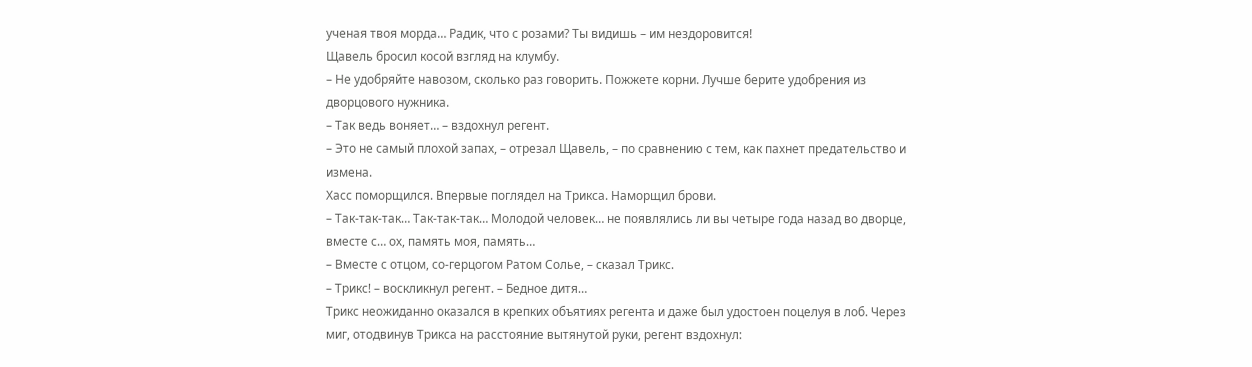ученая твоя морда… Радик, что с розами? Ты видишь – им нездоровится!
Щавель бросил косой взгляд на клумбу.
– Не удобряйте навозом, сколько раз говорить. Пожжете корни. Лучше берите удобрения из дворцового нужника.
– Так ведь воняет… – вздохнул регент.
– Это не самый плохой запах, – отрезал Щавель, – по сравнению с тем, как пахнет предательство и измена.
Хасс поморщился. Впервые поглядел на Трикса. Наморщил брови.
– Так-так-так… Так-так-так… Молодой человек… не появлялись ли вы четыре года назад во дворце, вместе с… ох, память моя, память…
– Вместе с отцом, со-герцогом Ратом Солье, – сказал Трикс.
– Трикс! – воскликнул регент. – Бедное дитя…
Трикс неожиданно оказался в крепких объятиях регента и даже был удостоен поцелуя в лоб. Через миг, отодвинув Трикса на расстояние вытянутой руки, регент вздохнул: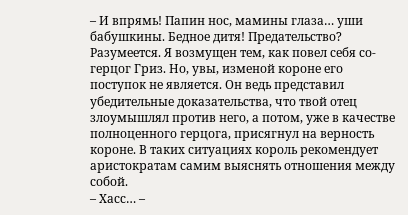– И впрямь! Папин нос, мамины глаза… уши бабушкины. Бедное дитя! Предательство? Разумеется. Я возмущен тем, как повел себя со-герцог Гриз. Но, увы, изменой короне его поступок не является. Он ведь представил убедительные доказательства, что твой отец злоумышлял против него, а потом, уже в качестве полноценного герцога, присягнул на верность короне. В таких ситуациях король рекомендует аристократам самим выяснять отношения между собой.
– Хасс… –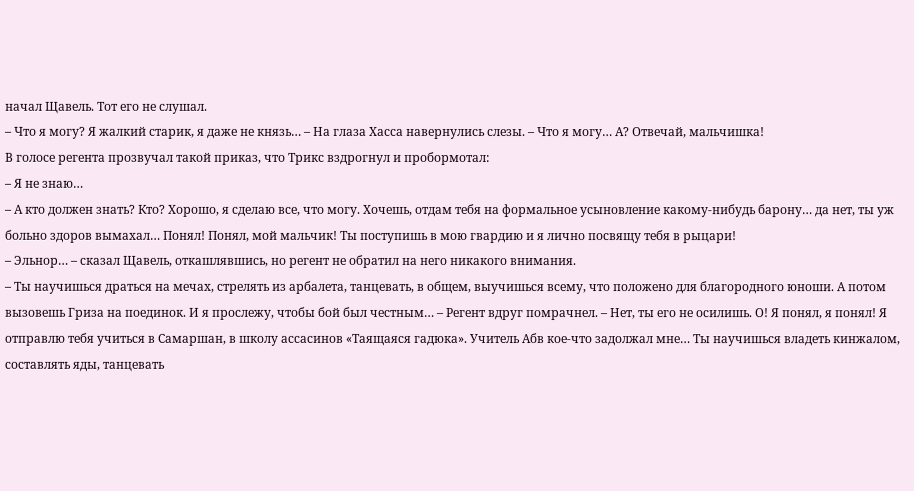начал Щавель. Тот его не слушал.
– Что я могу? Я жалкий старик, я даже не князь… – На глаза Хасса навернулись слезы. – Что я могу… А? Отвечай, мальчишка!
В голосе регента прозвучал такой приказ, что Трикс вздрогнул и пробормотал:
– Я не знаю…
– А кто должен знать? Кто? Хорошо, я сделаю все, что могу. Хочешь, отдам тебя на формальное усыновление какому-нибудь барону… да нет, ты уж больно здоров вымахал… Понял! Понял, мой мальчик! Ты поступишь в мою гвардию и я лично посвящу тебя в рыцари!
– Эльнор… – сказал Щавель, откашлявшись, но регент не обратил на него никакого внимания.
– Ты научишься драться на мечах, стрелять из арбалета, танцевать, в общем, выучишься всему, что положено для благородного юноши. А потом вызовешь Гриза на поединок. И я прослежу, чтобы бой был честным… – Регент вдруг помрачнел. – Нет, ты его не осилишь. О! Я понял, я понял! Я отправлю тебя учиться в Самаршан, в школу ассасинов «Таящаяся гадюка». Учитель Абв кое-что задолжал мне… Ты научишься владеть кинжалом, составлять яды, танцевать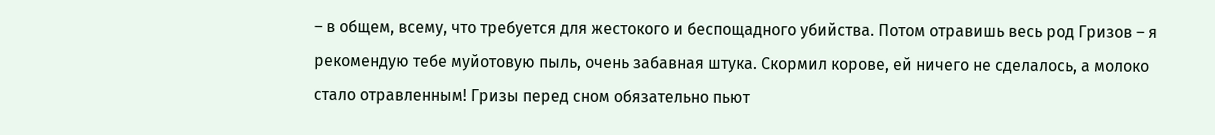– в общем, всему, что требуется для жестокого и беспощадного убийства. Потом отравишь весь род Гризов – я рекомендую тебе муйотовую пыль, очень забавная штука. Скормил корове, ей ничего не сделалось, а молоко стало отравленным! Гризы перед сном обязательно пьют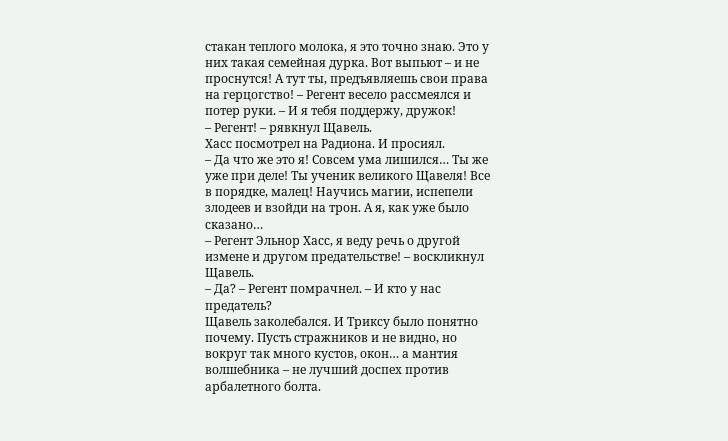стакан теплого молока, я это точно знаю. Это у них такая семейная дурка. Вот выпьют – и не проснутся! А тут ты, предъявляешь свои права на герцогство! – Регент весело рассмеялся и потер руки. – И я тебя поддержу, дружок!
– Регент! – рявкнул Щавель.
Хасс посмотрел на Радиона. И просиял.
– Да что же это я! Совсем ума лишился… Ты же уже при деле! Ты ученик великого Щавеля! Все в порядке, малец! Научись магии, испепели злодеев и взойди на трон. А я, как уже было сказано…
– Регент Эльнор Хасс, я веду речь о другой измене и другом предательстве! – воскликнул Щавель.
– Да? – Регент помрачнел. – И кто у нас предатель?
Щавель заколебался. И Триксу было понятно почему. Пусть стражников и не видно, но вокруг так много кустов, окон… а мантия волшебника – не лучший доспех против арбалетного болта.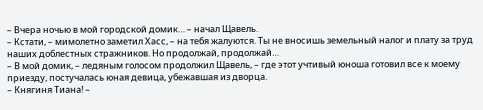– Вчера ночью в мой городской домик… – начал Щавель.
– Кстати, – мимолетно заметил Хасс, – на тебя жалуются. Ты не вносишь земельный налог и плату за труд наших доблестных стражников. Но продолжай, продолжай…
– В мой домик, – ледяным голосом продолжил Щавель, – где этот учтивый юноша готовил все к моему приезду, постучалась юная девица, убежавшая из дворца.
– Княгиня Тиана! –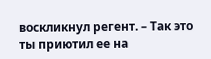воскликнул регент. – Так это ты приютил ее на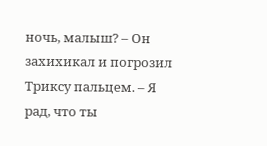ночь, малыш? – Он захихикал и погрозил Триксу пальцем. – Я рад, что ты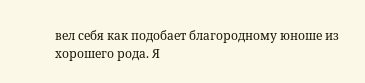вел себя как подобает благородному юноше из хорошего рода. Я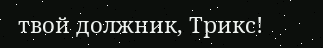твой должник, Трикс!